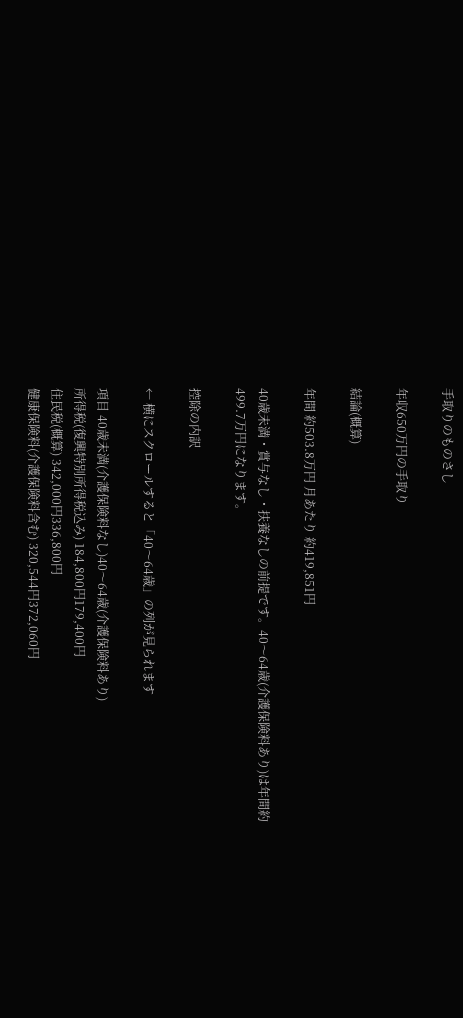手取りのものさし

年収650万円の手取り

結論(概算)

年間 約503.8万円 月あたり 約419,851円

40歳未満・賞与なし・扶養なしの前提です。40〜64歳(介護保険料あり)は年間約499.7万円になります。

控除の内訳

← 横にスクロールすると「40〜64歳」の列が見られます

項目 40歳未満(介護保険料なし)40〜64歳(介護保険料あり)
所得税(復興特別所得税込み) 184,800円179,400円
住民税(概算) 342,000円336,800円
健康保険料(介護保険料含む) 320,544円372,060円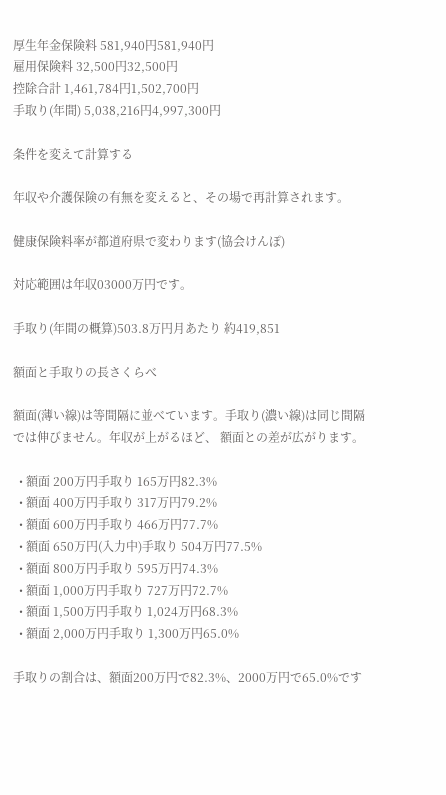厚生年金保険料 581,940円581,940円
雇用保険料 32,500円32,500円
控除合計 1,461,784円1,502,700円
手取り(年間) 5,038,216円4,997,300円

条件を変えて計算する

年収や介護保険の有無を変えると、その場で再計算されます。

健康保険料率が都道府県で変わります(協会けんぽ)

対応範囲は年収03000万円です。

手取り(年間の概算)503.8万円月あたり 約419,851

額面と手取りの長さくらべ

額面(薄い線)は等間隔に並べています。手取り(濃い線)は同じ間隔では伸びません。年収が上がるほど、 額面との差が広がります。

  • 額面 200万円手取り 165万円82.3%
  • 額面 400万円手取り 317万円79.2%
  • 額面 600万円手取り 466万円77.7%
  • 額面 650万円(入力中)手取り 504万円77.5%
  • 額面 800万円手取り 595万円74.3%
  • 額面 1,000万円手取り 727万円72.7%
  • 額面 1,500万円手取り 1,024万円68.3%
  • 額面 2,000万円手取り 1,300万円65.0%

手取りの割合は、額面200万円で82.3%、2000万円で65.0%です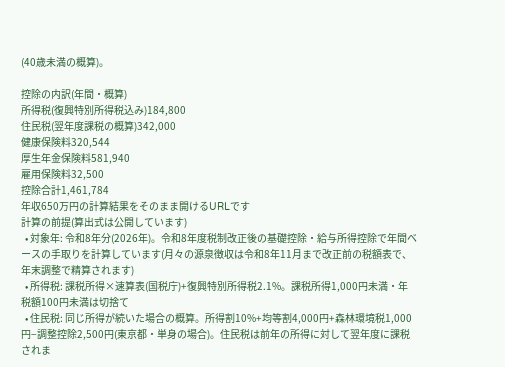(40歳未満の概算)。

控除の内訳(年間・概算)
所得税(復興特別所得税込み)184,800
住民税(翌年度課税の概算)342,000
健康保険料320,544
厚生年金保険料581,940
雇用保険料32,500
控除合計1,461,784
年収650万円の計算結果をそのまま開けるURLです
計算の前提(算出式は公開しています)
  • 対象年: 令和8年分(2026年)。令和8年度税制改正後の基礎控除・給与所得控除で年間ベースの手取りを計算しています(月々の源泉徴収は令和8年11月まで改正前の税額表で、年末調整で精算されます)
  • 所得税: 課税所得×速算表(国税庁)+復興特別所得税2.1%。課税所得1,000円未満・年税額100円未満は切捨て
  • 住民税: 同じ所得が続いた場合の概算。所得割10%+均等割4,000円+森林環境税1,000円−調整控除2,500円(東京都・単身の場合)。住民税は前年の所得に対して翌年度に課税されま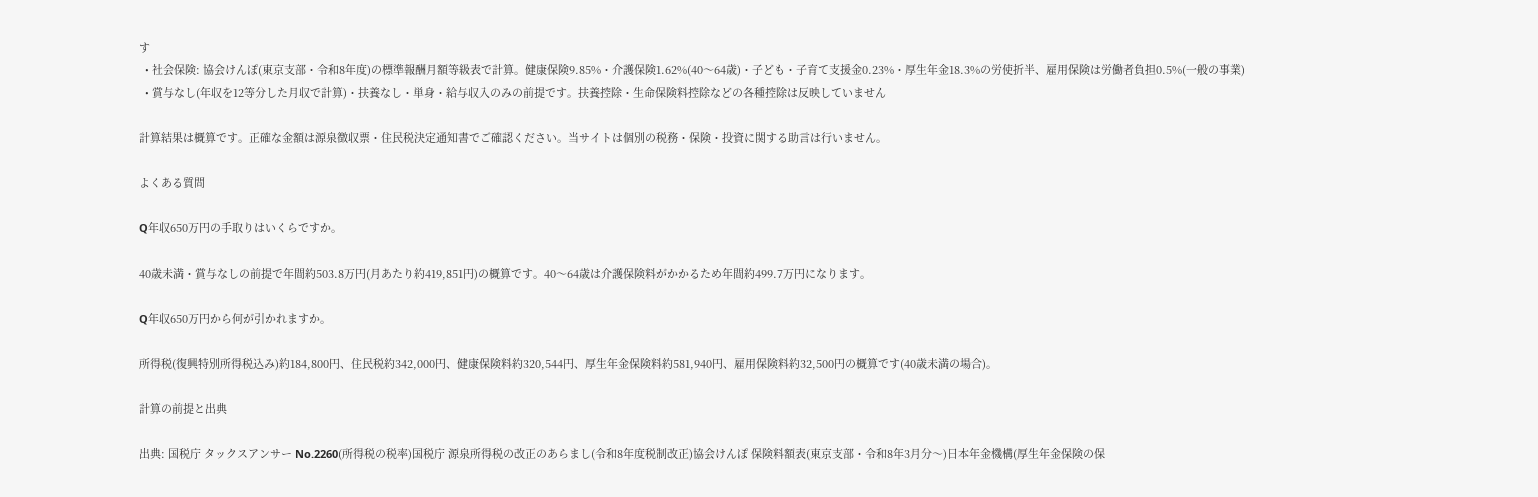す
  • 社会保険: 協会けんぽ(東京支部・令和8年度)の標準報酬月額等級表で計算。健康保険9.85%・介護保険1.62%(40〜64歳)・子ども・子育て支援金0.23%・厚生年金18.3%の労使折半、雇用保険は労働者負担0.5%(一般の事業)
  • 賞与なし(年収を12等分した月収で計算)・扶養なし・単身・給与収入のみの前提です。扶養控除・生命保険料控除などの各種控除は反映していません

計算結果は概算です。正確な金額は源泉徴収票・住民税決定通知書でご確認ください。当サイトは個別の税務・保険・投資に関する助言は行いません。

よくある質問

Q年収650万円の手取りはいくらですか。

40歳未満・賞与なしの前提で年間約503.8万円(月あたり約419,851円)の概算です。40〜64歳は介護保険料がかかるため年間約499.7万円になります。

Q年収650万円から何が引かれますか。

所得税(復興特別所得税込み)約184,800円、住民税約342,000円、健康保険料約320,544円、厚生年金保険料約581,940円、雇用保険料約32,500円の概算です(40歳未満の場合)。

計算の前提と出典

出典: 国税庁 タックスアンサー No.2260(所得税の税率)国税庁 源泉所得税の改正のあらまし(令和8年度税制改正)協会けんぽ 保険料額表(東京支部・令和8年3月分〜)日本年金機構(厚生年金保険の保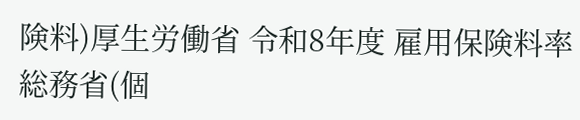険料)厚生労働省 令和8年度 雇用保険料率総務省(個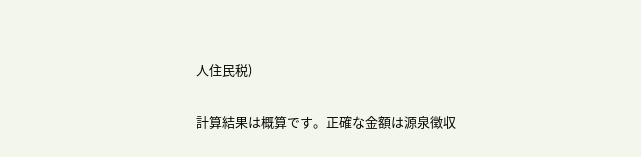人住民税)

計算結果は概算です。正確な金額は源泉徴収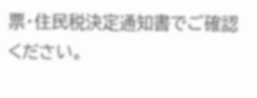票・住民税決定通知書でご確認ください。